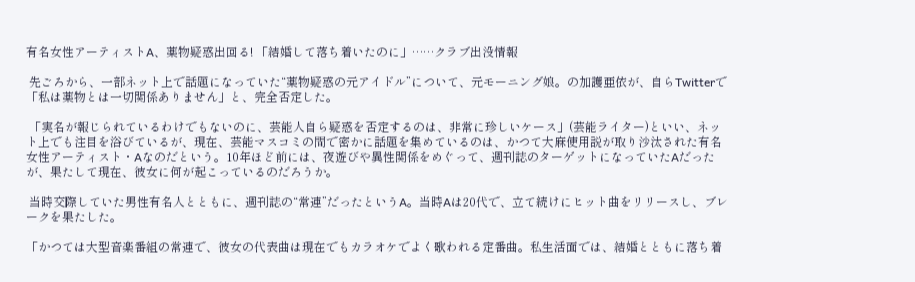有名女性アーティストA、薬物疑惑出回る! 「結婚して落ち着いたのに」……クラブ出没情報

 先ごろから、一部ネット上で話題になっていた“薬物疑惑の元アイドル”について、元モーニング娘。の加護亜依が、自らTwitterで「私は薬物とは一切関係ありません」と、完全否定した。

 「実名が報じられているわけでもないのに、芸能人自ら疑惑を否定するのは、非常に珍しいケース」(芸能ライター)といい、ネット上でも注目を浴びているが、現在、芸能マスコミの間で密かに話題を集めているのは、かつて大麻使用説が取り沙汰された有名女性アーティスト・Aなのだという。10年ほど前には、夜遊びや異性関係をめぐって、週刊誌のターゲットになっていたAだったが、果たして現在、彼女に何が起こっているのだろうか。

 当時交際していた男性有名人とともに、週刊誌の“常連”だったというA。当時Aは20代で、立て続けにヒット曲をリリースし、ブレークを果たした。

「かつては大型音楽番組の常連で、彼女の代表曲は現在でもカラオケでよく歌われる定番曲。私生活面では、結婚とともに落ち着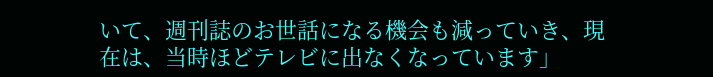いて、週刊誌のお世話になる機会も減っていき、現在は、当時ほどテレビに出なくなっています」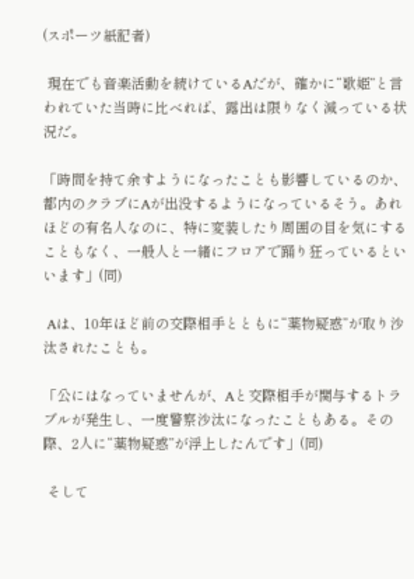(スポーツ紙記者)

 現在でも音楽活動を続けているAだが、確かに“歌姫”と言われていた当時に比べれば、露出は限りなく減っている状況だ。

「時間を持て余すようになったことも影響しているのか、都内のクラブにAが出没するようになっているそう。あれほどの有名人なのに、特に変装したり周囲の目を気にすることもなく、一般人と一緒にフロアで踊り狂っているといいます」(同)

 Aは、10年ほど前の交際相手とともに“薬物疑惑”が取り沙汰されたことも。

「公にはなっていませんが、Aと交際相手が関与するトラブルが発生し、一度警察沙汰になったこともある。その際、2人に“薬物疑惑”が浮上したんです」(同)

 そして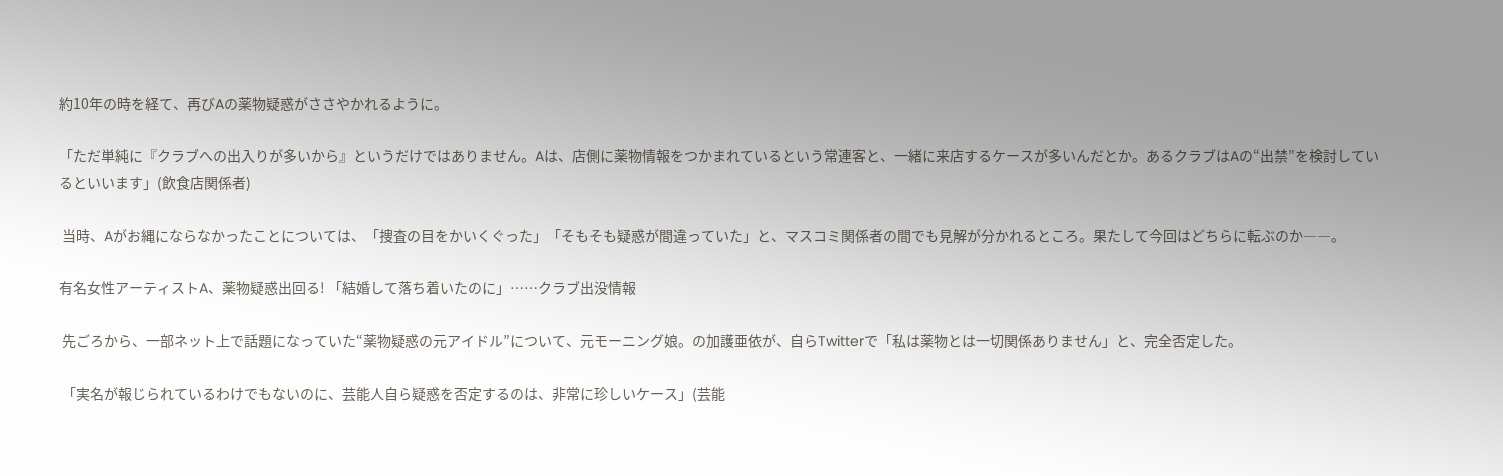約10年の時を経て、再びAの薬物疑惑がささやかれるように。

「ただ単純に『クラブへの出入りが多いから』というだけではありません。Aは、店側に薬物情報をつかまれているという常連客と、一緒に来店するケースが多いんだとか。あるクラブはAの“出禁”を検討しているといいます」(飲食店関係者)

 当時、Aがお縄にならなかったことについては、「捜査の目をかいくぐった」「そもそも疑惑が間違っていた」と、マスコミ関係者の間でも見解が分かれるところ。果たして今回はどちらに転ぶのか――。

有名女性アーティストA、薬物疑惑出回る! 「結婚して落ち着いたのに」……クラブ出没情報

 先ごろから、一部ネット上で話題になっていた“薬物疑惑の元アイドル”について、元モーニング娘。の加護亜依が、自らTwitterで「私は薬物とは一切関係ありません」と、完全否定した。

 「実名が報じられているわけでもないのに、芸能人自ら疑惑を否定するのは、非常に珍しいケース」(芸能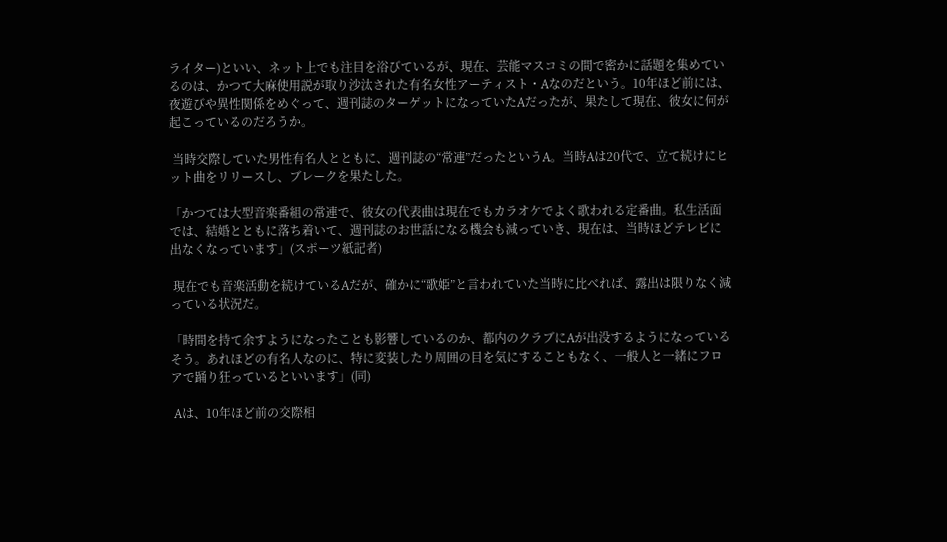ライター)といい、ネット上でも注目を浴びているが、現在、芸能マスコミの間で密かに話題を集めているのは、かつて大麻使用説が取り沙汰された有名女性アーティスト・Aなのだという。10年ほど前には、夜遊びや異性関係をめぐって、週刊誌のターゲットになっていたAだったが、果たして現在、彼女に何が起こっているのだろうか。

 当時交際していた男性有名人とともに、週刊誌の“常連”だったというA。当時Aは20代で、立て続けにヒット曲をリリースし、ブレークを果たした。

「かつては大型音楽番組の常連で、彼女の代表曲は現在でもカラオケでよく歌われる定番曲。私生活面では、結婚とともに落ち着いて、週刊誌のお世話になる機会も減っていき、現在は、当時ほどテレビに出なくなっています」(スポーツ紙記者)

 現在でも音楽活動を続けているAだが、確かに“歌姫”と言われていた当時に比べれば、露出は限りなく減っている状況だ。

「時間を持て余すようになったことも影響しているのか、都内のクラブにAが出没するようになっているそう。あれほどの有名人なのに、特に変装したり周囲の目を気にすることもなく、一般人と一緒にフロアで踊り狂っているといいます」(同)

 Aは、10年ほど前の交際相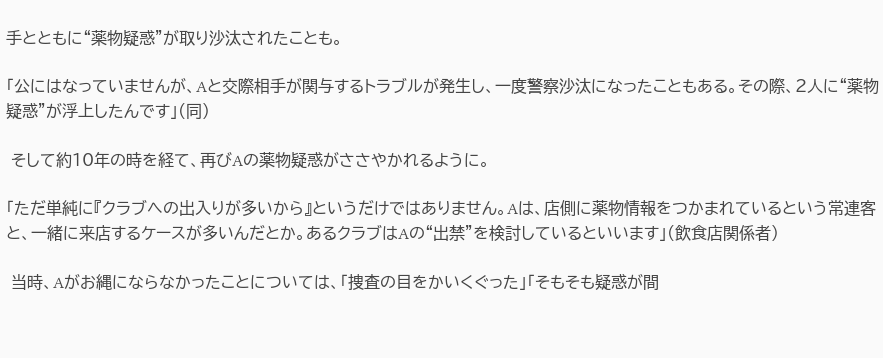手とともに“薬物疑惑”が取り沙汰されたことも。

「公にはなっていませんが、Aと交際相手が関与するトラブルが発生し、一度警察沙汰になったこともある。その際、2人に“薬物疑惑”が浮上したんです」(同)

 そして約10年の時を経て、再びAの薬物疑惑がささやかれるように。

「ただ単純に『クラブへの出入りが多いから』というだけではありません。Aは、店側に薬物情報をつかまれているという常連客と、一緒に来店するケースが多いんだとか。あるクラブはAの“出禁”を検討しているといいます」(飲食店関係者)

 当時、Aがお縄にならなかったことについては、「捜査の目をかいくぐった」「そもそも疑惑が間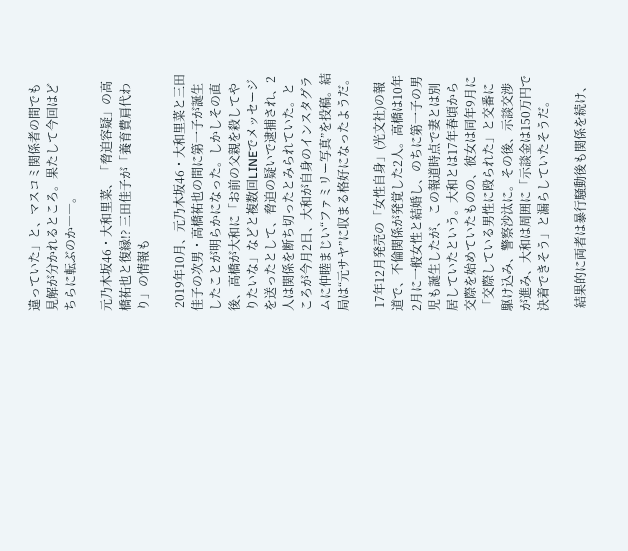違っていた」と、マスコミ関係者の間でも見解が分かれるところ。果たして今回はどちらに転ぶのか――。

元乃木坂46・大和里菜、「脅迫容疑」の高橋祐也と復縁!? 三田佳子が「養育費肩代わり」の情報も

 2019年10月、元乃木坂46・大和里菜と三田佳子の次男・高橋祐也の間に第一子が誕生したことが明らかになった。しかしその直後、高橋が大和に「お前の父親を殺してやりたいな」などと複数回LINEでメッセージを送ったとして、脅迫の疑いで逮捕され、2人は関係を断ち切ったとみられていた。ところが今月2日、大和が自身のインスタグラムに仲睦まじい“ファミリー写真”を投稿。結局は“元サヤ”に収まる格好になったようだ。

 17年12月発売の「女性自身」(光文社)の報道で、不倫関係が発覚した2人。高橋は10年2月に一般女性と結婚し、のちに第一子の男児も誕生したが、この報道時点で妻とは別居していたという。大和とは17年春頃から交際を始めていたものの、彼女は同年9月に「交際している男性に殴られた」と交番に駆け込み、警察沙汰に。その後、示談交渉が進み、大和は周囲に「示談金は150万円で決着できそう」と漏らしていたそうだ。

 結果的に両者は暴行騒動後も関係を続け、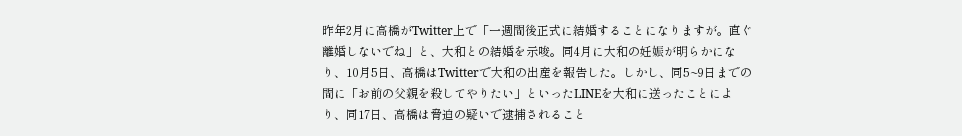昨年2月に高橋がTwitter上で「一週間後正式に結婚することになりますが。直ぐ離婚しないでね」と、大和との結婚を示唆。同4月に大和の妊娠が明らかになり、10月5日、高橋はTwitterで大和の出産を報告した。しかし、同5~9日までの間に「お前の父親を殺してやりたい」といったLINEを大和に送ったことにより、同17日、高橋は脅迫の疑いで逮捕されること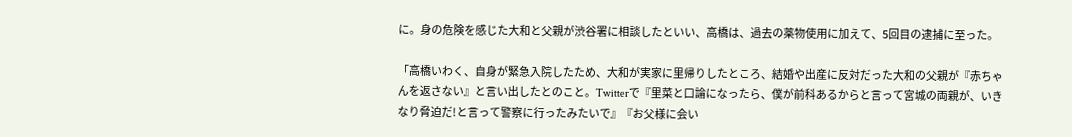に。身の危険を感じた大和と父親が渋谷署に相談したといい、高橋は、過去の薬物使用に加えて、5回目の逮捕に至った。

「高橋いわく、自身が緊急入院したため、大和が実家に里帰りしたところ、結婚や出産に反対だった大和の父親が『赤ちゃんを返さない』と言い出したとのこと。Twitterで『里菜と口論になったら、僕が前科あるからと言って宮城の両親が、いきなり脅迫だ!と言って警察に行ったみたいで』『お父様に会い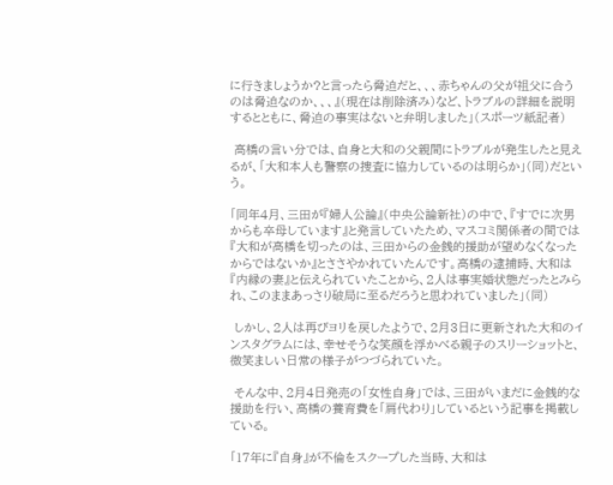に行きましょうか?と言ったら脅迫だと、、、赤ちゃんの父が祖父に合うのは脅迫なのか、、、』(現在は削除済み)など、トラブルの詳細を説明するとともに、脅迫の事実はないと弁明しました」(スポーツ紙記者)

 高橋の言い分では、自身と大和の父親間にトラブルが発生したと見えるが、「大和本人も警察の捜査に協力しているのは明らか」(同)だという。

「同年4月、三田が『婦人公論』(中央公論新社)の中で、『すでに次男からも卒母しています』と発言していたため、マスコミ関係者の間では『大和が高橋を切ったのは、三田からの金銭的援助が望めなくなったからではないか』とささやかれていたんです。高橋の逮捕時、大和は『内縁の妻』と伝えられていたことから、2人は事実婚状態だったとみられ、このままあっさり破局に至るだろうと思われていました」(同)

 しかし、2人は再びヨリを戻したようで、2月3日に更新された大和のインスタグラムには、幸せそうな笑顔を浮かべる親子のスリーショットと、微笑ましい日常の様子がつづられていた。

 そんな中、2月4日発売の「女性自身」では、三田がいまだに金銭的な援助を行い、高橋の養育費を「肩代わり」しているという記事を掲載している。

「17年に『自身』が不倫をスクープした当時、大和は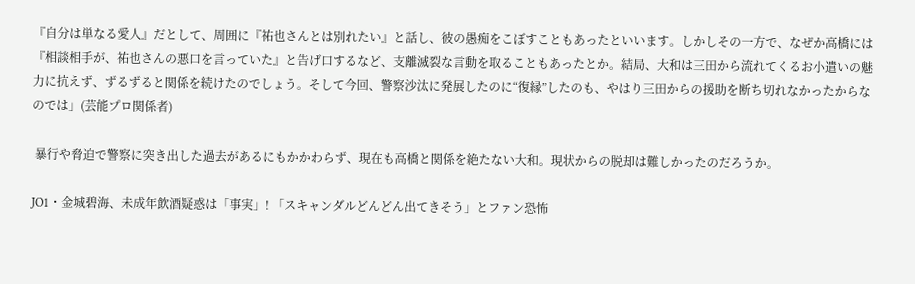『自分は単なる愛人』だとして、周囲に『祐也さんとは別れたい』と話し、彼の愚痴をこぼすこともあったといいます。しかしその一方で、なぜか高橋には『相談相手が、祐也さんの悪口を言っていた』と告げ口するなど、支離滅裂な言動を取ることもあったとか。結局、大和は三田から流れてくるお小遣いの魅力に抗えず、ずるずると関係を続けたのでしょう。そして今回、警察沙汰に発展したのに“復縁”したのも、やはり三田からの援助を断ち切れなかったからなのでは」(芸能プロ関係者)

 暴行や脅迫で警察に突き出した過去があるにもかかわらず、現在も高橋と関係を絶たない大和。現状からの脱却は難しかったのだろうか。

JO1・金城碧海、未成年飲酒疑惑は「事実」! 「スキャンダルどんどん出てきそう」とファン恐怖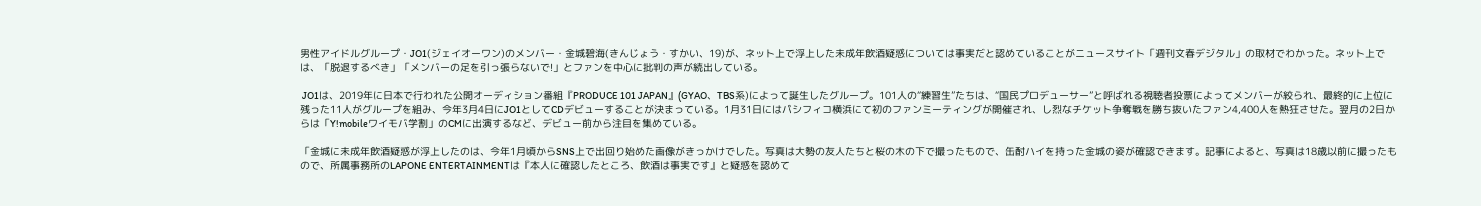男性アイドルグループ・JO1(ジェイオーワン)のメンバー・金城碧海(きんじょう・すかい、19)が、ネット上で浮上した未成年飲酒疑惑については事実だと認めていることがニュースサイト「週刊文春デジタル」の取材でわかった。ネット上では、「脱退するべき」「メンバーの足を引っ張らないで!」とファンを中心に批判の声が続出している。

 JO1は、2019年に日本で行われた公開オーディション番組『PRODUCE 101 JAPAN』(GYAO、TBS系)によって誕生したグループ。101人の“練習生”たちは、“国民プロデューサー”と呼ばれる視聴者投票によってメンバーが絞られ、最終的に上位に残った11人がグループを組み、今年3月4日にJO1としてCDデビューすることが決まっている。1月31日にはパシフィコ横浜にて初のファンミーティングが開催され、し烈なチケット争奪戦を勝ち抜いたファン4,400人を熱狂させた。翌月の2日からは「Y!mobileワイモバ学割」のCMに出演するなど、デビュー前から注目を集めている。

「金城に未成年飲酒疑惑が浮上したのは、今年1月頃からSNS上で出回り始めた画像がきっかけでした。写真は大勢の友人たちと桜の木の下で撮ったもので、缶酎ハイを持った金城の姿が確認できます。記事によると、写真は18歳以前に撮ったもので、所属事務所のLAPONE ENTERTAINMENTは『本人に確認したところ、飲酒は事実です』と疑惑を認めて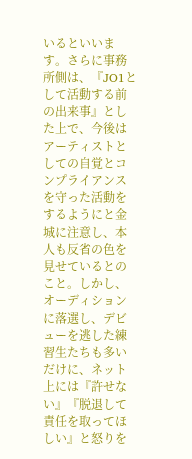いるといいます。さらに事務所側は、『JO1として活動する前の出来事』とした上で、今後はアーティストとしての自覚とコンプライアンスを守った活動をするようにと金城に注意し、本人も反省の色を見せているとのこと。しかし、オーディションに落選し、デビューを逃した練習生たちも多いだけに、ネット上には『許せない』『脱退して責任を取ってほしい』と怒りを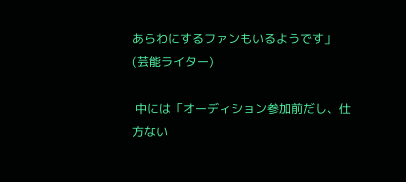あらわにするファンもいるようです」(芸能ライター)

 中には「オーディション参加前だし、仕方ない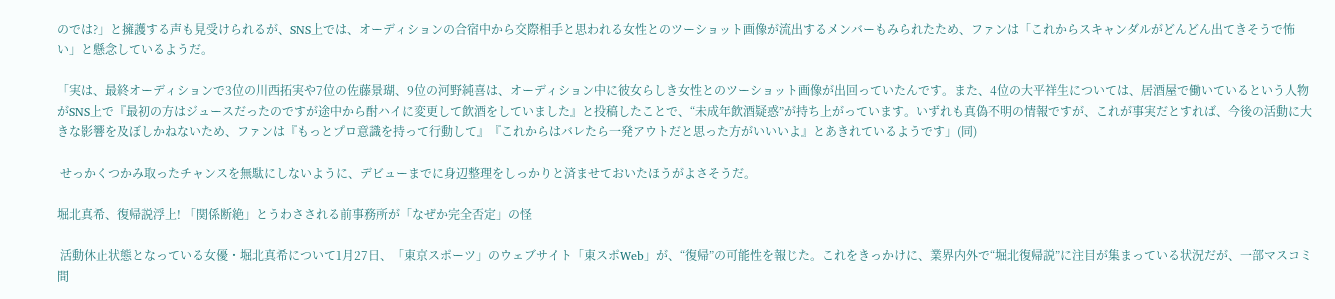のでは?」と擁護する声も見受けられるが、SNS上では、オーディションの合宿中から交際相手と思われる女性とのツーショット画像が流出するメンバーもみられたため、ファンは「これからスキャンダルがどんどん出てきそうで怖い」と懸念しているようだ。

「実は、最終オーディションで3位の川西拓実や7位の佐藤景瑚、9位の河野純喜は、オーディション中に彼女らしき女性とのツーショット画像が出回っていたんです。また、4位の大平祥生については、居酒屋で働いているという人物がSNS上で『最初の方はジュースだったのですが途中から酎ハイに変更して飲酒をしていました』と投稿したことで、“未成年飲酒疑惑”が持ち上がっています。いずれも真偽不明の情報ですが、これが事実だとすれば、今後の活動に大きな影響を及ぼしかねないため、ファンは『もっとプロ意識を持って行動して』『これからはバレたら一発アウトだと思った方がいいいよ』とあきれているようです」(同)

 せっかくつかみ取ったチャンスを無駄にしないように、デビューまでに身辺整理をしっかりと済ませておいたほうがよさそうだ。

堀北真希、復帰説浮上! 「関係断絶」とうわさされる前事務所が「なぜか完全否定」の怪

 活動休止状態となっている女優・堀北真希について1月27日、「東京スポーツ」のウェブサイト「東スポWeb」が、“復帰”の可能性を報じた。これをきっかけに、業界内外で“堀北復帰説”に注目が集まっている状況だが、一部マスコミ間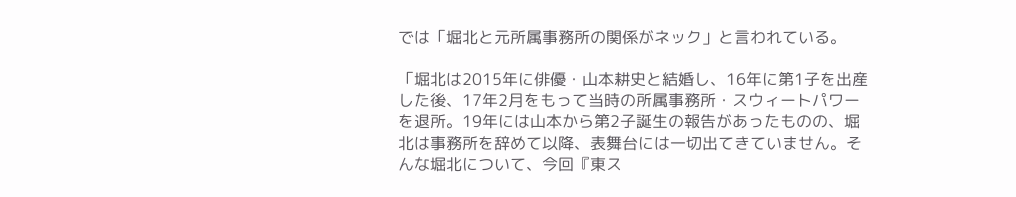では「堀北と元所属事務所の関係がネック」と言われている。

「堀北は2015年に俳優・山本耕史と結婚し、16年に第1子を出産した後、17年2月をもって当時の所属事務所・スウィートパワーを退所。19年には山本から第2子誕生の報告があったものの、堀北は事務所を辞めて以降、表舞台には一切出てきていません。そんな堀北について、今回『東ス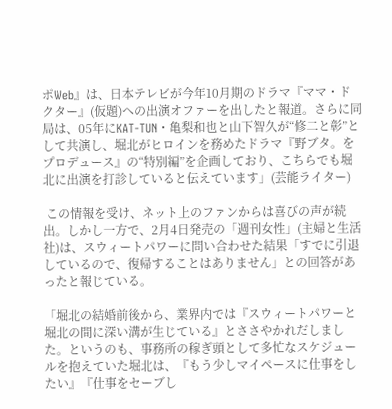ポWeb』は、日本テレビが今年10月期のドラマ『ママ・ドクター』(仮題)への出演オファーを出したと報道。さらに同局は、05年にKAT‐TUN・亀梨和也と山下智久が“修二と彰”として共演し、堀北がヒロインを務めたドラマ『野ブタ。をプロデュース』の“特別編”を企画しており、こちらでも堀北に出演を打診していると伝えています」(芸能ライター)

 この情報を受け、ネット上のファンからは喜びの声が続出。しかし一方で、2月4日発売の「週刊女性」(主婦と生活社)は、スウィートパワーに問い合わせた結果「すでに引退しているので、復帰することはありません」との回答があったと報じている。

「堀北の結婚前後から、業界内では『スウィートパワーと堀北の間に深い溝が生じている』とささやかれだしました。というのも、事務所の稼ぎ頭として多忙なスケジュールを抱えていた堀北は、『もう少しマイペースに仕事をしたい』『仕事をセーブし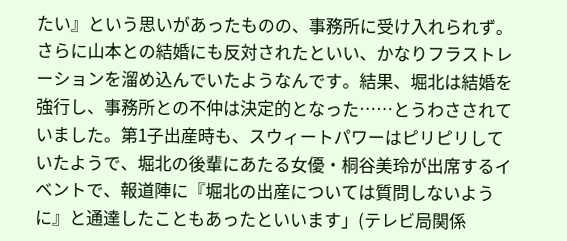たい』という思いがあったものの、事務所に受け入れられず。さらに山本との結婚にも反対されたといい、かなりフラストレーションを溜め込んでいたようなんです。結果、堀北は結婚を強行し、事務所との不仲は決定的となった……とうわさされていました。第1子出産時も、スウィートパワーはピリピリしていたようで、堀北の後輩にあたる女優・桐谷美玲が出席するイベントで、報道陣に『堀北の出産については質問しないように』と通達したこともあったといいます」(テレビ局関係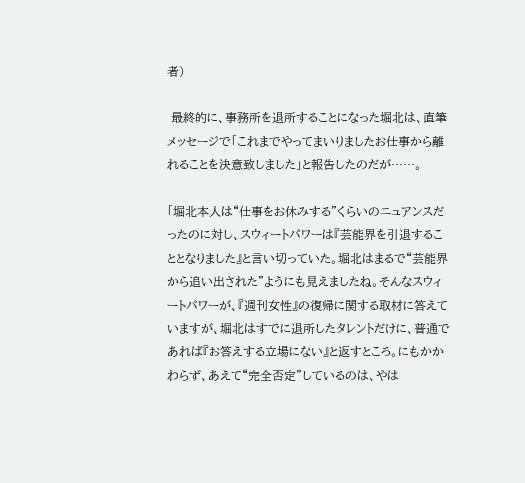者)

 最終的に、事務所を退所することになった堀北は、直筆メッセージで「これまでやってまいりましたお仕事から離れることを決意致しました」と報告したのだが……。

「堀北本人は“仕事をお休みする”くらいのニュアンスだったのに対し、スウィートパワーは『芸能界を引退することとなりました』と言い切っていた。堀北はまるで“芸能界から追い出された”ようにも見えましたね。そんなスウィートパワーが、『週刊女性』の復帰に関する取材に答えていますが、堀北はすでに退所したタレントだけに、普通であれば『お答えする立場にない』と返すところ。にもかかわらず、あえて“完全否定”しているのは、やは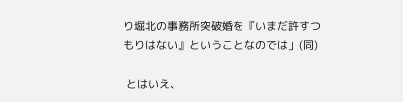り堀北の事務所突破婚を『いまだ許すつもりはない』ということなのでは」(同)

 とはいえ、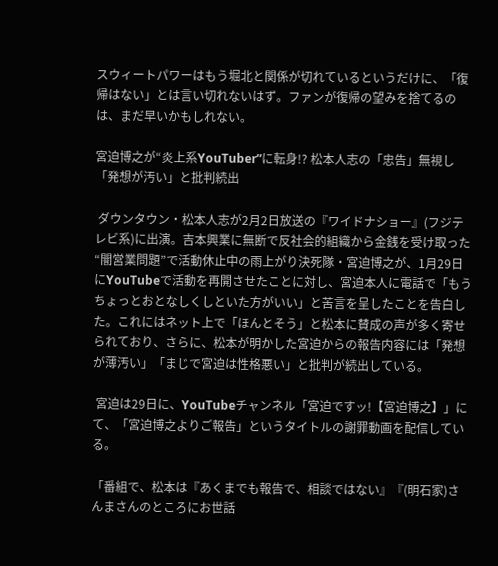スウィートパワーはもう堀北と関係が切れているというだけに、「復帰はない」とは言い切れないはず。ファンが復帰の望みを捨てるのは、まだ早いかもしれない。

宮迫博之が“炎上系YouTuber”に転身!? 松本人志の「忠告」無視し「発想が汚い」と批判続出

 ダウンタウン・松本人志が2月2日放送の『ワイドナショー』(フジテレビ系)に出演。吉本興業に無断で反社会的組織から金銭を受け取った“闇営業問題”で活動休止中の雨上がり決死隊・宮迫博之が、1月29日にYouTubeで活動を再開させたことに対し、宮迫本人に電話で「もうちょっとおとなしくしといた方がいい」と苦言を呈したことを告白した。これにはネット上で「ほんとそう」と松本に賛成の声が多く寄せられており、さらに、松本が明かした宮迫からの報告内容には「発想が薄汚い」「まじで宮迫は性格悪い」と批判が続出している。

 宮迫は29日に、YouTubeチャンネル「宮迫ですッ!【宮迫博之】」にて、「宮迫博之よりご報告」というタイトルの謝罪動画を配信している。

「番組で、松本は『あくまでも報告で、相談ではない』『(明石家)さんまさんのところにお世話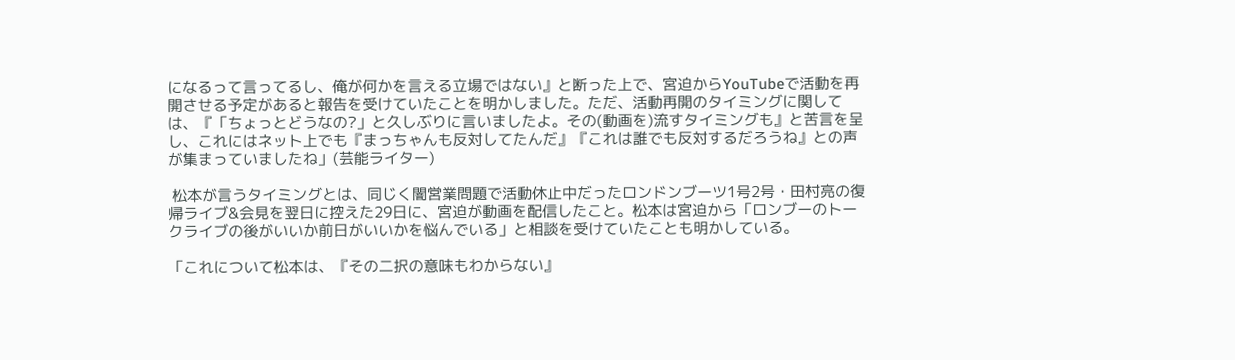になるって言ってるし、俺が何かを言える立場ではない』と断った上で、宮迫からYouTubeで活動を再開させる予定があると報告を受けていたことを明かしました。ただ、活動再開のタイミングに関しては、『「ちょっとどうなの?」と久しぶりに言いましたよ。その(動画を)流すタイミングも』と苦言を呈し、これにはネット上でも『まっちゃんも反対してたんだ』『これは誰でも反対するだろうね』との声が集まっていましたね」(芸能ライター)

 松本が言うタイミングとは、同じく闇営業問題で活動休止中だったロンドンブーツ1号2号・田村亮の復帰ライブ&会見を翌日に控えた29日に、宮迫が動画を配信したこと。松本は宮迫から「ロンブーのトークライブの後がいいか前日がいいかを悩んでいる」と相談を受けていたことも明かしている。

「これについて松本は、『その二択の意味もわからない』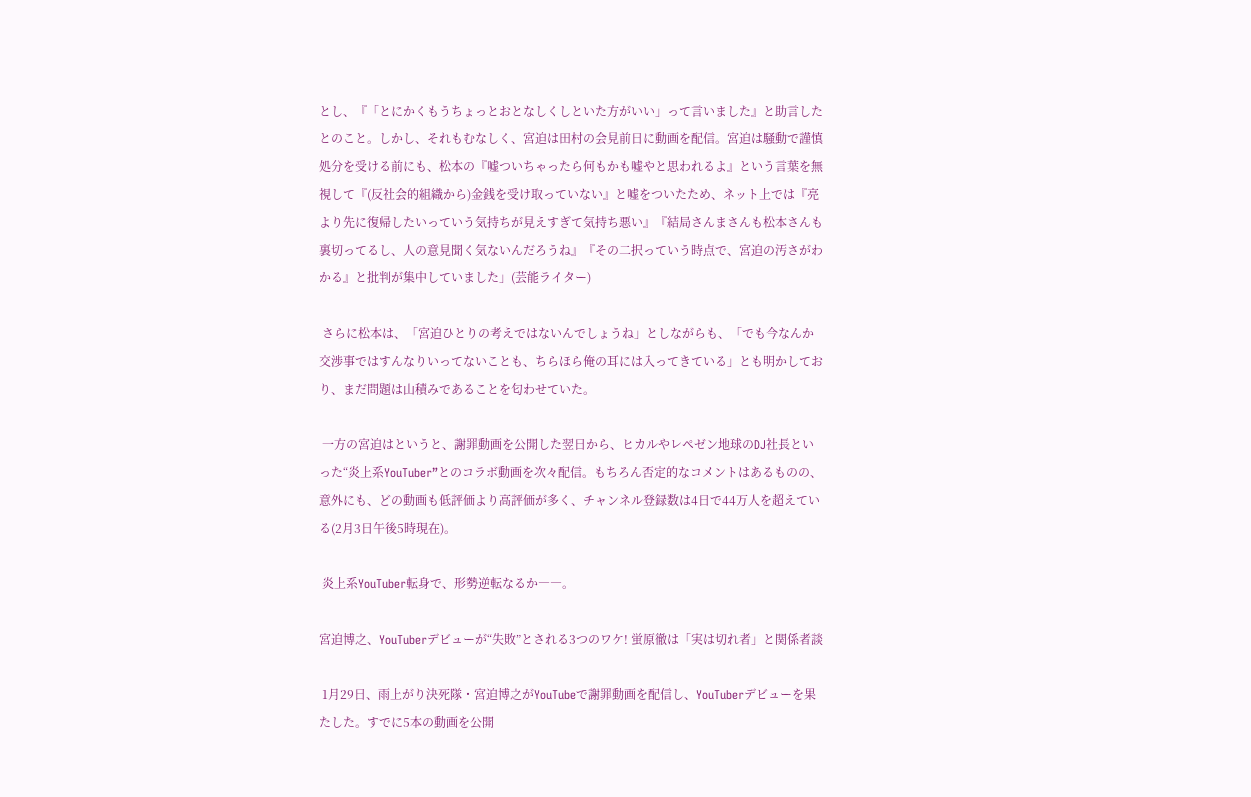とし、『「とにかくもうちょっとおとなしくしといた方がいい」って言いました』と助言したとのこと。しかし、それもむなしく、宮迫は田村の会見前日に動画を配信。宮迫は騒動で謹慎処分を受ける前にも、松本の『嘘ついちゃったら何もかも嘘やと思われるよ』という言葉を無視して『(反社会的組織から)金銭を受け取っていない』と嘘をついたため、ネット上では『亮より先に復帰したいっていう気持ちが見えすぎて気持ち悪い』『結局さんまさんも松本さんも裏切ってるし、人の意見聞く気ないんだろうね』『その二択っていう時点で、宮迫の汚さがわかる』と批判が集中していました」(芸能ライター)

 さらに松本は、「宮迫ひとりの考えではないんでしょうね」としながらも、「でも今なんか交渉事ではすんなりいってないことも、ちらほら俺の耳には入ってきている」とも明かしており、まだ問題は山積みであることを匂わせていた。

 一方の宮迫はというと、謝罪動画を公開した翌日から、ヒカルやレペゼン地球のDJ社長といった“炎上系YouTuber”とのコラボ動画を次々配信。もちろん否定的なコメントはあるものの、意外にも、どの動画も低評価より高評価が多く、チャンネル登録数は4日で44万人を超えている(2月3日午後5時現在)。

 炎上系YouTuber転身で、形勢逆転なるか――。

宮迫博之、YouTuberデビューが“失敗”とされる3つのワケ! 蛍原徹は「実は切れ者」と関係者談

 1月29日、雨上がり決死隊・宮迫博之がYouTubeで謝罪動画を配信し、YouTuberデビューを果たした。すでに5本の動画を公開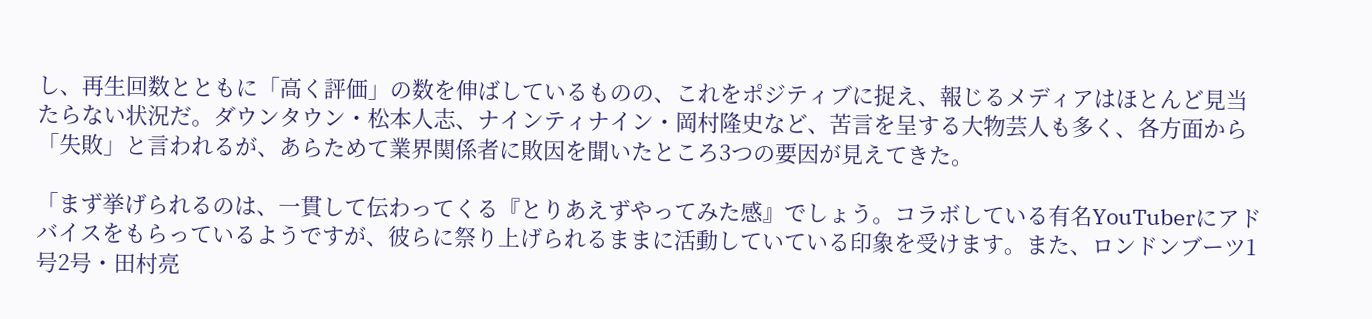し、再生回数とともに「高く評価」の数を伸ばしているものの、これをポジティブに捉え、報じるメディアはほとんど見当たらない状況だ。ダウンタウン・松本人志、ナインティナイン・岡村隆史など、苦言を呈する大物芸人も多く、各方面から「失敗」と言われるが、あらためて業界関係者に敗因を聞いたところ3つの要因が見えてきた。

「まず挙げられるのは、一貫して伝わってくる『とりあえずやってみた感』でしょう。コラボしている有名YouTuberにアドバイスをもらっているようですが、彼らに祭り上げられるままに活動していている印象を受けます。また、ロンドンブーツ1号2号・田村亮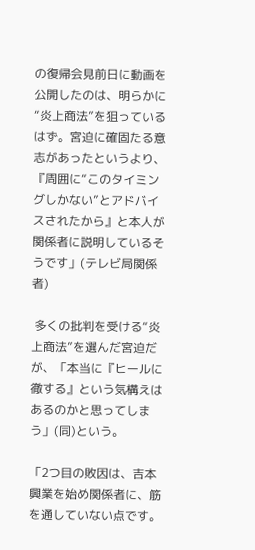の復帰会見前日に動画を公開したのは、明らかに“炎上商法”を狙っているはず。宮迫に確固たる意志があったというより、『周囲に“このタイミングしかない”とアドバイスされたから』と本人が関係者に説明しているそうです」(テレビ局関係者)

 多くの批判を受ける“炎上商法”を選んだ宮迫だが、「本当に『ヒールに徹する』という気構えはあるのかと思ってしまう」(同)という。

「2つ目の敗因は、吉本興業を始め関係者に、筋を通していない点です。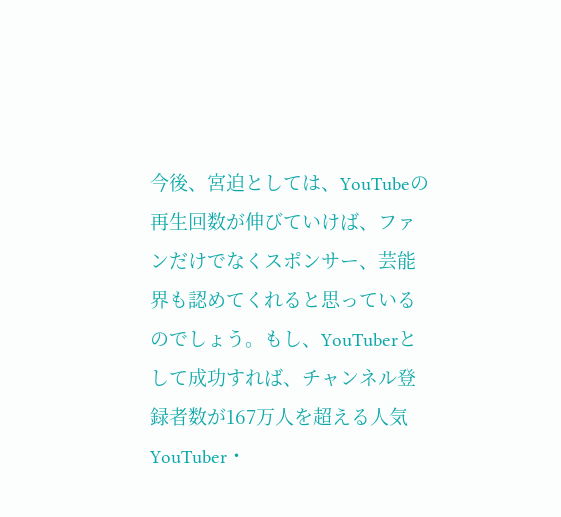今後、宮迫としては、YouTubeの再生回数が伸びていけば、ファンだけでなくスポンサー、芸能界も認めてくれると思っているのでしょう。もし、YouTuberとして成功すれば、チャンネル登録者数が167万人を超える人気YouTuber・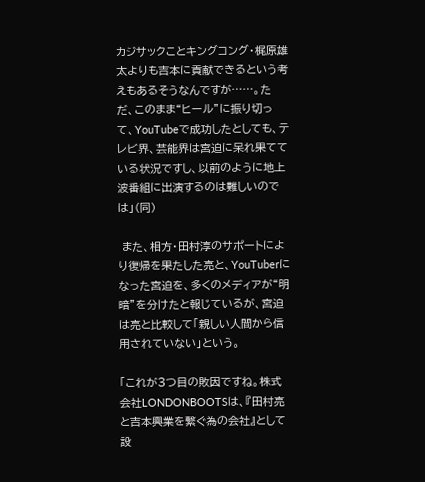カジサックことキングコング・梶原雄太よりも吉本に貢献できるという考えもあるそうなんですが……。ただ、このまま“ヒール”に振り切って、YouTubeで成功したとしても、テレビ界、芸能界は宮迫に呆れ果てている状況ですし、以前のように地上波番組に出演するのは難しいのでは」(同)

 また、相方・田村淳のサポートにより復帰を果たした亮と、YouTuberになった宮迫を、多くのメディアが“明暗”を分けたと報じているが、宮迫は亮と比較して「親しい人間から信用されていない」という。

「これが3つ目の敗因ですね。株式会社LONDONBOOTSは、『田村亮と吉本興業を繋ぐ為の会社』として設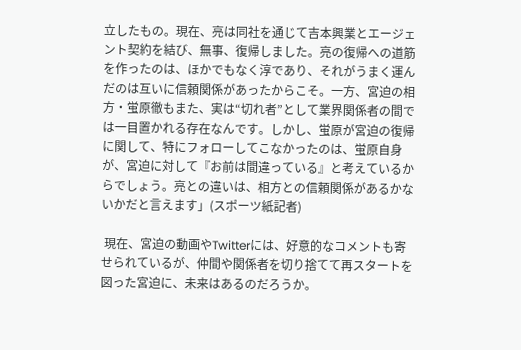立したもの。現在、亮は同社を通じて吉本興業とエージェント契約を結び、無事、復帰しました。亮の復帰への道筋を作ったのは、ほかでもなく淳であり、それがうまく運んだのは互いに信頼関係があったからこそ。一方、宮迫の相方・蛍原徹もまた、実は“切れ者”として業界関係者の間では一目置かれる存在なんです。しかし、蛍原が宮迫の復帰に関して、特にフォローしてこなかったのは、蛍原自身が、宮迫に対して『お前は間違っている』と考えているからでしょう。亮との違いは、相方との信頼関係があるかないかだと言えます」(スポーツ紙記者)

 現在、宮迫の動画やTwitterには、好意的なコメントも寄せられているが、仲間や関係者を切り捨てて再スタートを図った宮迫に、未来はあるのだろうか。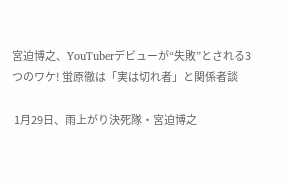宮迫博之、YouTuberデビューが“失敗”とされる3つのワケ! 蛍原徹は「実は切れ者」と関係者談

 1月29日、雨上がり決死隊・宮迫博之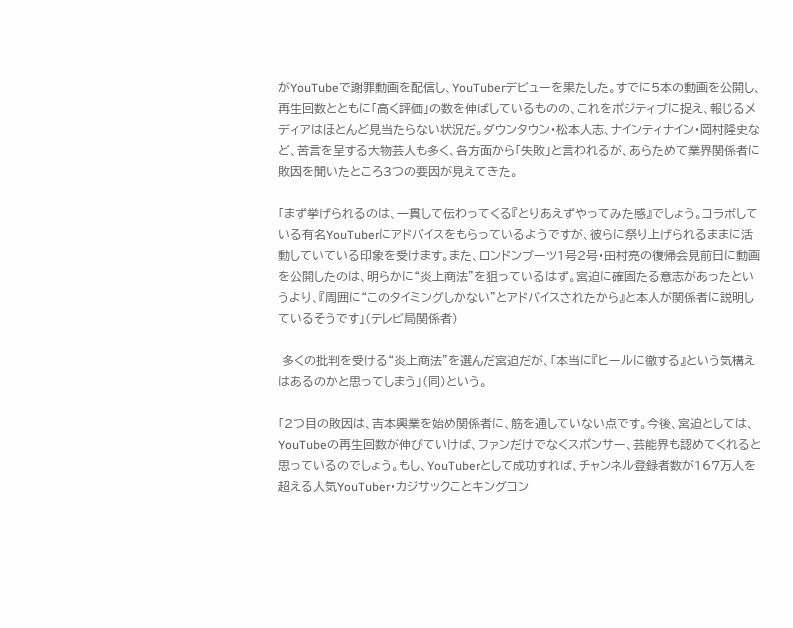がYouTubeで謝罪動画を配信し、YouTuberデビューを果たした。すでに5本の動画を公開し、再生回数とともに「高く評価」の数を伸ばしているものの、これをポジティブに捉え、報じるメディアはほとんど見当たらない状況だ。ダウンタウン・松本人志、ナインティナイン・岡村隆史など、苦言を呈する大物芸人も多く、各方面から「失敗」と言われるが、あらためて業界関係者に敗因を聞いたところ3つの要因が見えてきた。

「まず挙げられるのは、一貫して伝わってくる『とりあえずやってみた感』でしょう。コラボしている有名YouTuberにアドバイスをもらっているようですが、彼らに祭り上げられるままに活動していている印象を受けます。また、ロンドンブーツ1号2号・田村亮の復帰会見前日に動画を公開したのは、明らかに“炎上商法”を狙っているはず。宮迫に確固たる意志があったというより、『周囲に“このタイミングしかない”とアドバイスされたから』と本人が関係者に説明しているそうです」(テレビ局関係者)

 多くの批判を受ける“炎上商法”を選んだ宮迫だが、「本当に『ヒールに徹する』という気構えはあるのかと思ってしまう」(同)という。

「2つ目の敗因は、吉本興業を始め関係者に、筋を通していない点です。今後、宮迫としては、YouTubeの再生回数が伸びていけば、ファンだけでなくスポンサー、芸能界も認めてくれると思っているのでしょう。もし、YouTuberとして成功すれば、チャンネル登録者数が167万人を超える人気YouTuber・カジサックことキングコン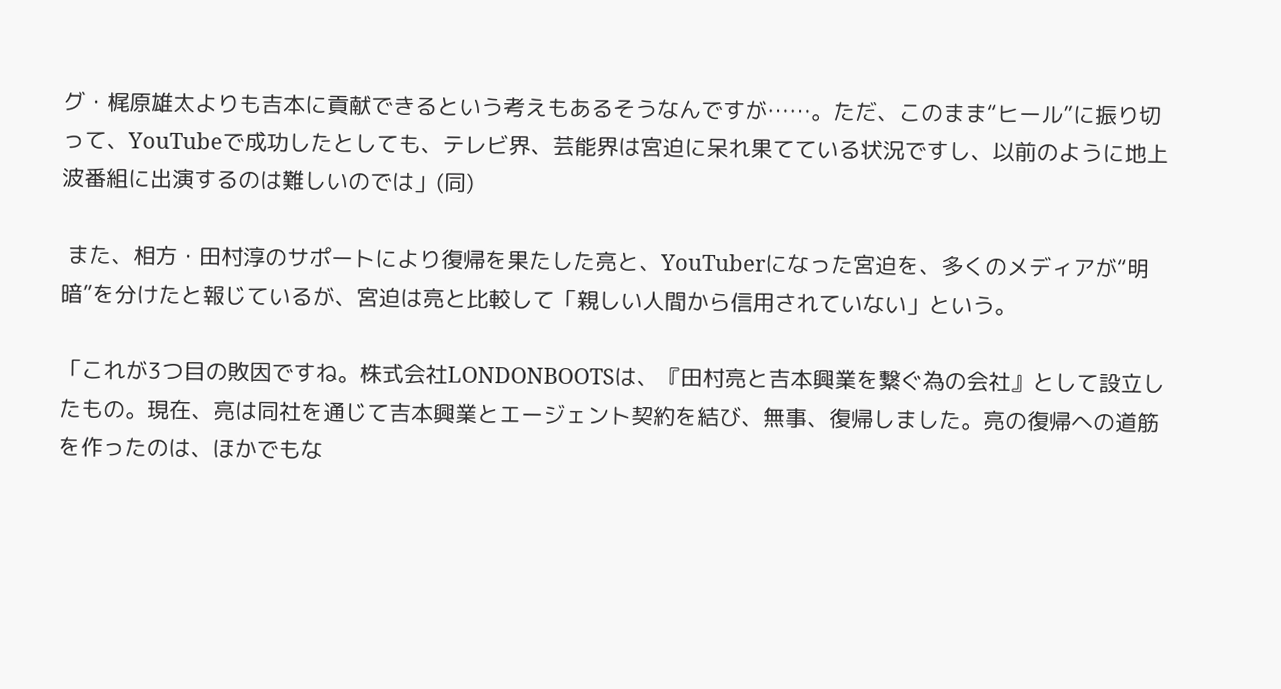グ・梶原雄太よりも吉本に貢献できるという考えもあるそうなんですが……。ただ、このまま“ヒール”に振り切って、YouTubeで成功したとしても、テレビ界、芸能界は宮迫に呆れ果てている状況ですし、以前のように地上波番組に出演するのは難しいのでは」(同)

 また、相方・田村淳のサポートにより復帰を果たした亮と、YouTuberになった宮迫を、多くのメディアが“明暗”を分けたと報じているが、宮迫は亮と比較して「親しい人間から信用されていない」という。

「これが3つ目の敗因ですね。株式会社LONDONBOOTSは、『田村亮と吉本興業を繋ぐ為の会社』として設立したもの。現在、亮は同社を通じて吉本興業とエージェント契約を結び、無事、復帰しました。亮の復帰への道筋を作ったのは、ほかでもな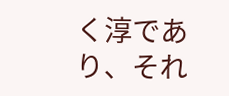く淳であり、それ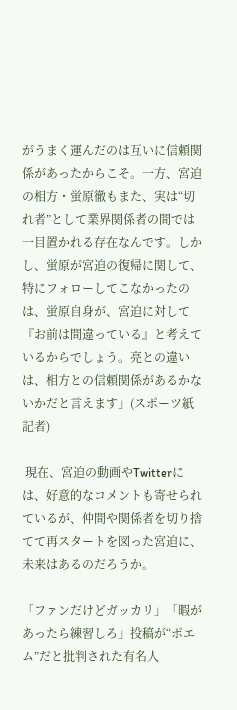がうまく運んだのは互いに信頼関係があったからこそ。一方、宮迫の相方・蛍原徹もまた、実は“切れ者”として業界関係者の間では一目置かれる存在なんです。しかし、蛍原が宮迫の復帰に関して、特にフォローしてこなかったのは、蛍原自身が、宮迫に対して『お前は間違っている』と考えているからでしょう。亮との違いは、相方との信頼関係があるかないかだと言えます」(スポーツ紙記者)

 現在、宮迫の動画やTwitterには、好意的なコメントも寄せられているが、仲間や関係者を切り捨てて再スタートを図った宮迫に、未来はあるのだろうか。

「ファンだけどガッカリ」「暇があったら練習しろ」投稿が“ポエム”だと批判された有名人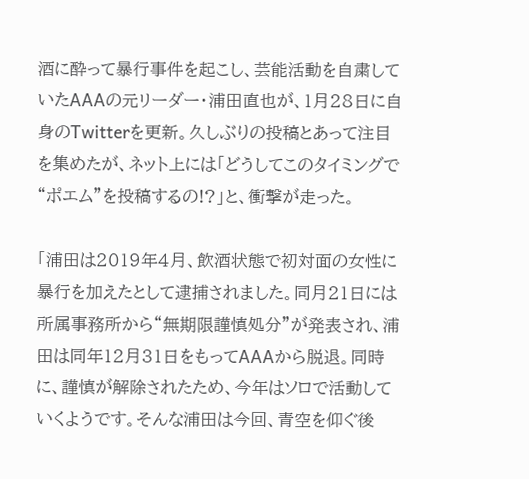酒に酔って暴行事件を起こし、芸能活動を自粛していたAAAの元リーダー・浦田直也が、1月28日に自身のTwitterを更新。久しぶりの投稿とあって注目を集めたが、ネット上には「どうしてこのタイミングで“ポエム”を投稿するの!?」と、衝撃が走った。

「浦田は2019年4月、飲酒状態で初対面の女性に暴行を加えたとして逮捕されました。同月21日には所属事務所から“無期限謹慎処分”が発表され、浦田は同年12月31日をもってAAAから脱退。同時に、謹慎が解除されたため、今年はソロで活動していくようです。そんな浦田は今回、青空を仰ぐ後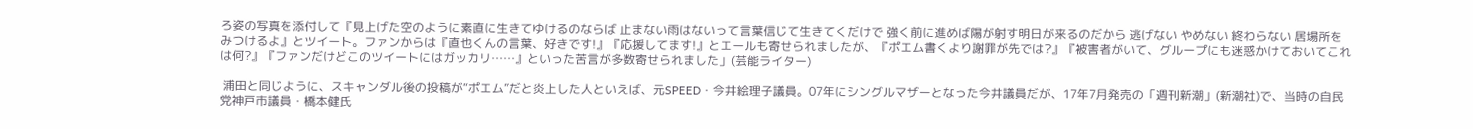ろ姿の写真を添付して『見上げた空のように素直に生きてゆけるのならば 止まない雨はないって言葉信じて生きてくだけで 強く前に進めば陽が射す明日が来るのだから 逃げない やめない 終わらない 居場所をみつけるよ』とツイート。ファンからは『直也くんの言葉、好きです!』『応援してます!』とエールも寄せられましたが、『ポエム書くより謝罪が先では?』『被害者がいて、グループにも迷惑かけておいてこれは何?』『ファンだけどこのツイートにはガッカリ……』といった苦言が多数寄せられました」(芸能ライター)

 浦田と同じように、スキャンダル後の投稿が“ポエム”だと炎上した人といえば、元SPEED・今井絵理子議員。07年にシングルマザーとなった今井議員だが、17年7月発売の「週刊新潮」(新潮社)で、当時の自民党神戸市議員・橋本健氏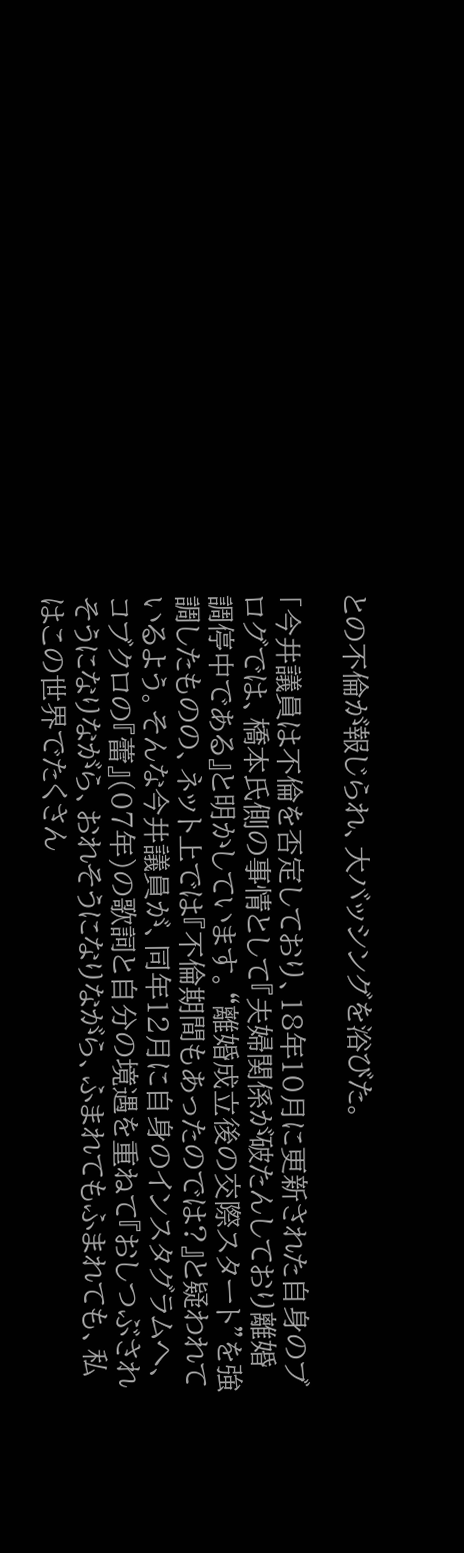との不倫が報じられ、大バッシングを浴びた。

「今井議員は不倫を否定しており、18年10月に更新された自身のブログでは、橋本氏側の事情として『夫婦関係が破たんしており離婚調停中である』と明かしています。“離婚成立後の交際スタート”を強調したものの、ネット上では『不倫期間もあったのでは?』と疑われているよう。そんな今井議員が、同年12月に自身のインスタグラムへ、コブクロの『蕾』(07年)の歌詞と自分の境遇を重ねて『おしつぶされそうになりながら、おれそうになりながら、ふまれてもふまれても、私はこの世界でたくさん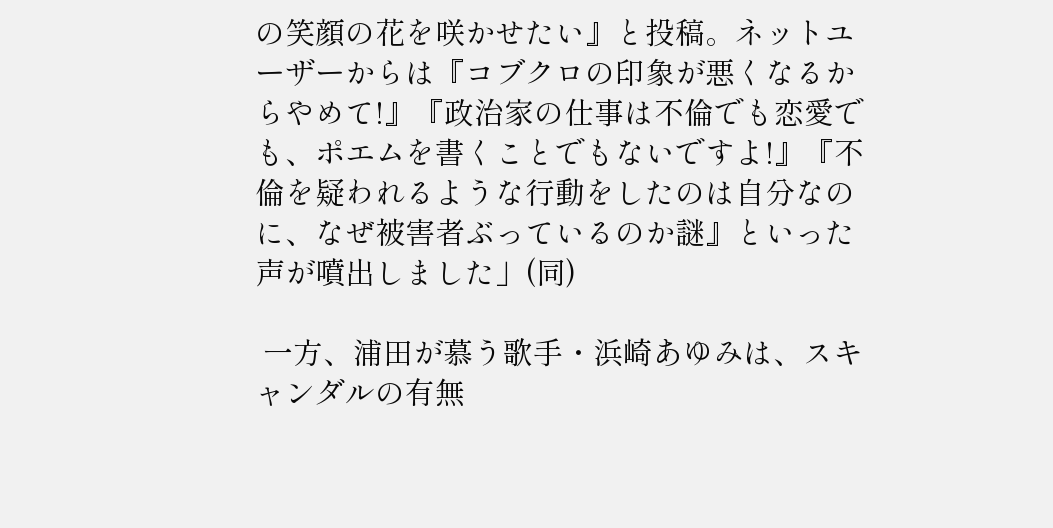の笑顔の花を咲かせたい』と投稿。ネットユーザーからは『コブクロの印象が悪くなるからやめて!』『政治家の仕事は不倫でも恋愛でも、ポエムを書くことでもないですよ!』『不倫を疑われるような行動をしたのは自分なのに、なぜ被害者ぶっているのか謎』といった声が噴出しました」(同)

 一方、浦田が慕う歌手・浜崎あゆみは、スキャンダルの有無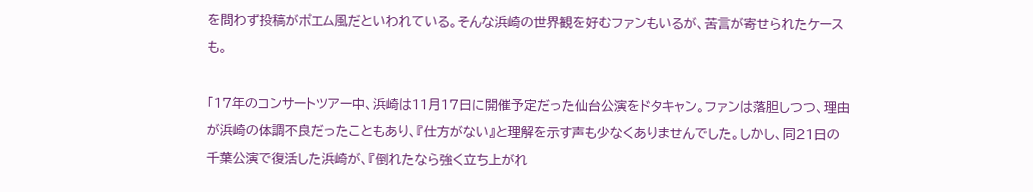を問わず投稿がポエム風だといわれている。そんな浜崎の世界観を好むファンもいるが、苦言が寄せられたケースも。

「17年のコンサートツアー中、浜崎は11月17日に開催予定だった仙台公演をドタキャン。ファンは落胆しつつ、理由が浜崎の体調不良だったこともあり、『仕方がない』と理解を示す声も少なくありませんでした。しかし、同21日の千葉公演で復活した浜崎が、『倒れたなら強く立ち上がれ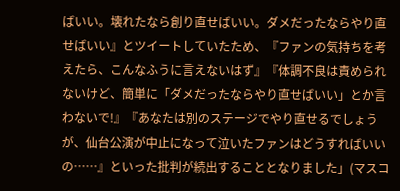ばいい。壊れたなら創り直せばいい。ダメだったならやり直せばいい』とツイートしていたため、『ファンの気持ちを考えたら、こんなふうに言えないはず』『体調不良は責められないけど、簡単に「ダメだったならやり直せばいい」とか言わないで!』『あなたは別のステージでやり直せるでしょうが、仙台公演が中止になって泣いたファンはどうすればいいの……』といった批判が続出することとなりました」(マスコ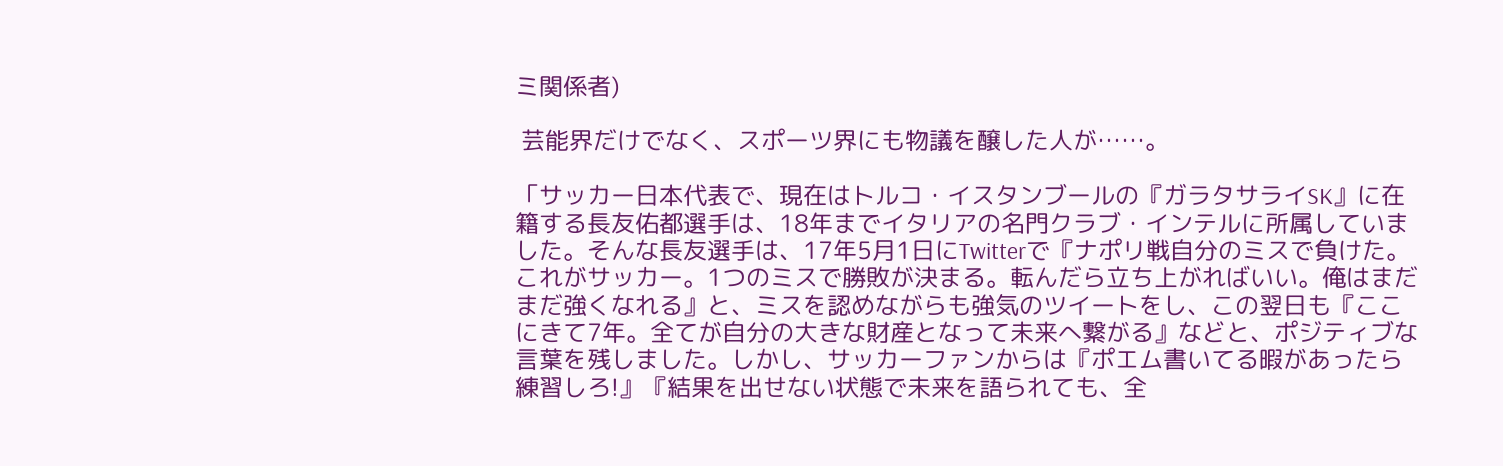ミ関係者)

 芸能界だけでなく、スポーツ界にも物議を醸した人が……。

「サッカー日本代表で、現在はトルコ・イスタンブールの『ガラタサライSK』に在籍する長友佑都選手は、18年までイタリアの名門クラブ・インテルに所属していました。そんな長友選手は、17年5月1日にTwitterで『ナポリ戦自分のミスで負けた。これがサッカー。1つのミスで勝敗が決まる。転んだら立ち上がればいい。俺はまだまだ強くなれる』と、ミスを認めながらも強気のツイートをし、この翌日も『ここにきて7年。全てが自分の大きな財産となって未来へ繋がる』などと、ポジティブな言葉を残しました。しかし、サッカーファンからは『ポエム書いてる暇があったら練習しろ!』『結果を出せない状態で未来を語られても、全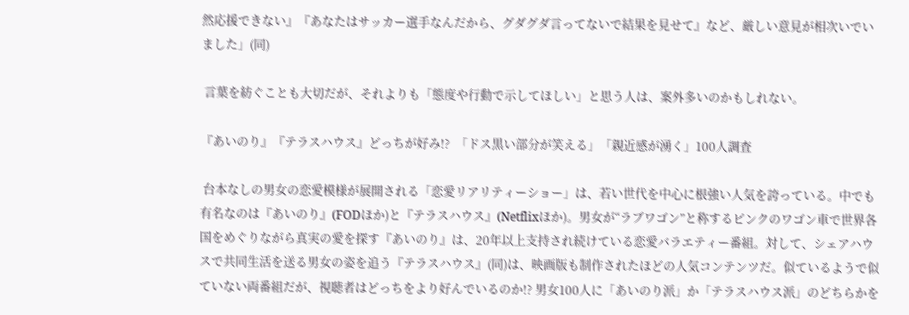然応援できない』『あなたはサッカー選手なんだから、グダグダ言ってないで結果を見せて』など、厳しい意見が相次いでいました」(同)

 言葉を紡ぐことも大切だが、それよりも「態度や行動で示してほしい」と思う人は、案外多いのかもしれない。

『あいのり』『テラスハウス』どっちが好み!?  「ドス黒い部分が笑える」「親近感が湧く」100人調査

 台本なしの男女の恋愛模様が展開される「恋愛リアリティーショー」は、若い世代を中心に根強い人気を誇っている。中でも有名なのは『あいのり』(FODほか)と『テラスハウス』(Netflixほか)。男女が“ラブワゴン”と称するピンクのワゴン車で世界各国をめぐりながら真実の愛を探す『あいのり』は、20年以上支持され続けている恋愛バラエティー番組。対して、シェアハウスで共同生活を送る男女の姿を追う『テラスハウス』(同)は、映画版も制作されたほどの人気コンテンツだ。似ているようで似ていない両番組だが、視聴者はどっちをより好んでいるのか!? 男女100人に「あいのり派」か「テラスハウス派」のどちらかを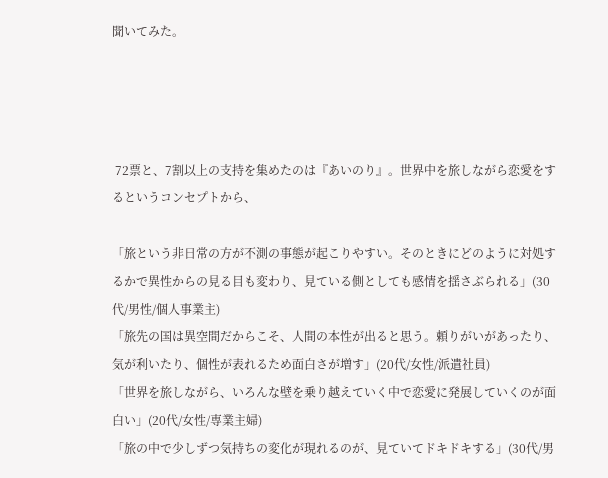聞いてみた。




 72票と、7割以上の支持を集めたのは『あいのり』。世界中を旅しながら恋愛をするというコンセプトから、

「旅という非日常の方が不測の事態が起こりやすい。そのときにどのように対処するかで異性からの見る目も変わり、見ている側としても感情を揺さぶられる」(30代/男性/個人事業主)
「旅先の国は異空間だからこそ、人間の本性が出ると思う。頼りがいがあったり、気が利いたり、個性が表れるため面白さが増す」(20代/女性/派遣社員)
「世界を旅しながら、いろんな壁を乗り越えていく中で恋愛に発展していくのが面白い」(20代/女性/専業主婦)
「旅の中で少しずつ気持ちの変化が現れるのが、見ていてドキドキする」(30代/男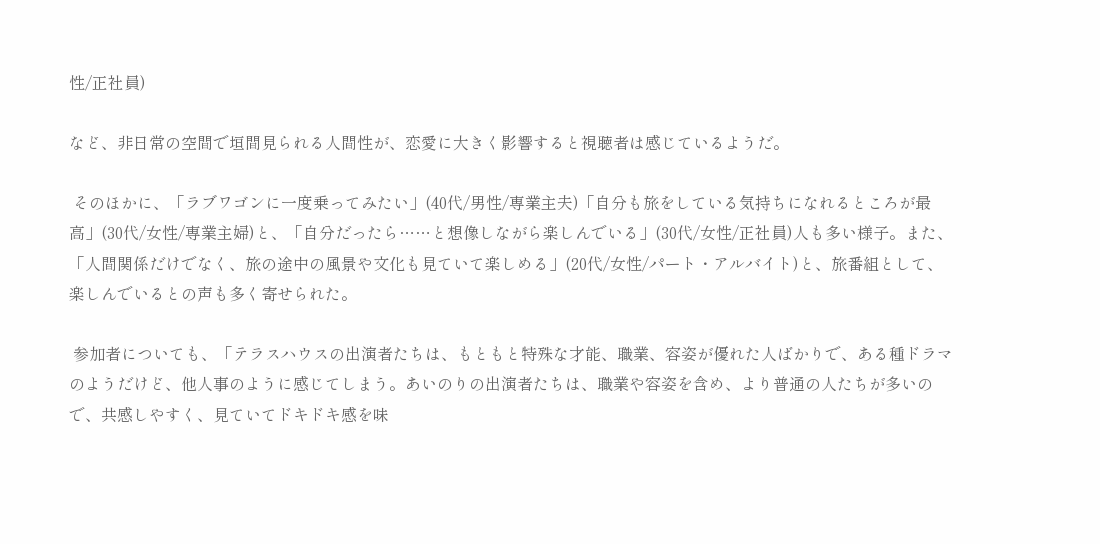性/正社員)

など、非日常の空間で垣間見られる人間性が、恋愛に大きく影響すると視聴者は感じているようだ。

 そのほかに、「ラブワゴンに一度乗ってみたい」(40代/男性/専業主夫)「自分も旅をしている気持ちになれるところが最高」(30代/女性/専業主婦)と、「自分だったら……と想像しながら楽しんでいる」(30代/女性/正社員)人も多い様子。また、「人間関係だけでなく、旅の途中の風景や文化も見ていて楽しめる」(20代/女性/パート・アルバイト)と、旅番組として、楽しんでいるとの声も多く寄せられた。

 参加者についても、「テラスハウスの出演者たちは、もともと特殊な才能、職業、容姿が優れた人ばかりで、ある種ドラマのようだけど、他人事のように感じてしまう。あいのりの出演者たちは、職業や容姿を含め、より普通の人たちが多いので、共感しやすく、見ていてドキドキ感を味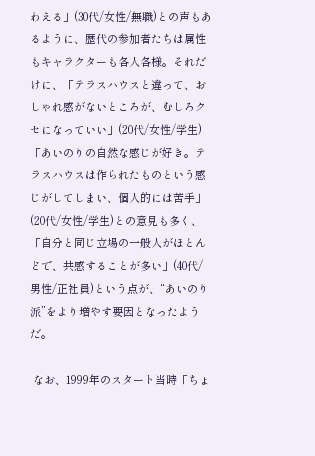わえる」(30代/女性/無職)との声もあるように、歴代の参加者たちは属性もキャラクターも各人各様。それだけに、「テラスハウスと違って、おしゃれ感がないところが、むしろクセになっていい」(20代/女性/学生)「あいのりの自然な感じが好き。テラスハウスは作られたものという感じがしてしまい、個人的には苦手」(20代/女性/学生)との意見も多く、「自分と同じ立場の一般人がほとんどで、共感することが多い」(40代/男性/正社員)という点が、“あいのり派”をより増やす要因となったようだ。

 なお、1999年のスタート当時「ちょ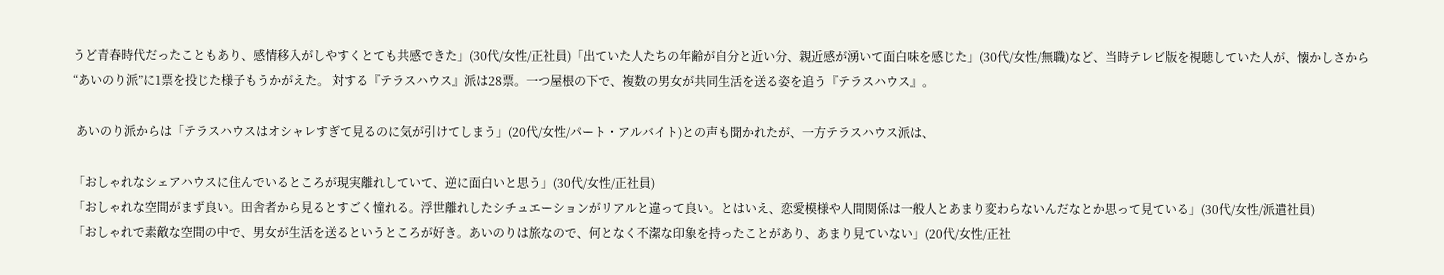うど青春時代だったこともあり、感情移入がしやすくとても共感できた」(30代/女性/正社員)「出ていた人たちの年齢が自分と近い分、親近感が湧いて面白味を感じた」(30代/女性/無職)など、当時テレビ版を視聴していた人が、懐かしさから“あいのり派”に1票を投じた様子もうかがえた。 対する『テラスハウス』派は28票。一つ屋根の下で、複数の男女が共同生活を送る姿を追う『テラスハウス』。

 あいのり派からは「テラスハウスはオシャレすぎて見るのに気が引けてしまう」(20代/女性/パート・アルバイト)との声も聞かれたが、一方テラスハウス派は、

「おしゃれなシェアハウスに住んでいるところが現実離れしていて、逆に面白いと思う」(30代/女性/正社員)
「おしゃれな空間がまず良い。田舎者から見るとすごく憧れる。浮世離れしたシチュエーションがリアルと違って良い。とはいえ、恋愛模様や人間関係は一般人とあまり変わらないんだなとか思って見ている」(30代/女性/派遣社員)
「おしゃれで素敵な空間の中で、男女が生活を送るというところが好き。あいのりは旅なので、何となく不潔な印象を持ったことがあり、あまり見ていない」(20代/女性/正社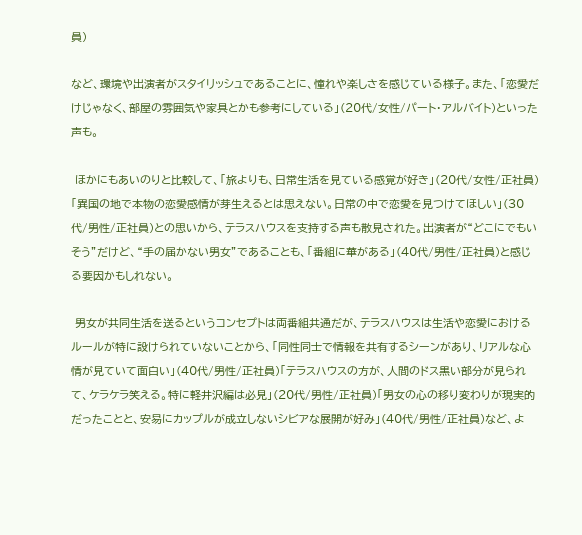員)

など、環境や出演者がスタイリッシュであることに、憧れや楽しさを感じている様子。また、「恋愛だけじゃなく、部屋の雰囲気や家具とかも参考にしている」(20代/女性/パート・アルバイト)といった声も。

 ほかにもあいのりと比較して、「旅よりも、日常生活を見ている感覚が好き」(20代/女性/正社員)「異国の地で本物の恋愛感情が芽生えるとは思えない。日常の中で恋愛を見つけてほしい」(30代/男性/正社員)との思いから、テラスハウスを支持する声も散見された。出演者が“どこにでもいそう”だけど、“手の届かない男女”であることも、「番組に華がある」(40代/男性/正社員)と感じる要因かもしれない。

 男女が共同生活を送るというコンセプトは両番組共通だが、テラスハウスは生活や恋愛におけるルールが特に設けられていないことから、「同性同士で情報を共有するシーンがあり、リアルな心情が見ていて面白い」(40代/男性/正社員)「テラスハウスの方が、人間のドス黒い部分が見られて、ケラケラ笑える。特に軽井沢編は必見」(20代/男性/正社員)「男女の心の移り変わりが現実的だったことと、安易にカップルが成立しないシビアな展開が好み」(40代/男性/正社員)など、よ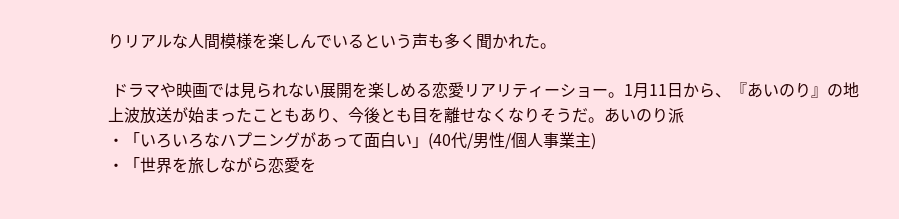りリアルな人間模様を楽しんでいるという声も多く聞かれた。

 ドラマや映画では見られない展開を楽しめる恋愛リアリティーショー。1月11日から、『あいのり』の地上波放送が始まったこともあり、今後とも目を離せなくなりそうだ。あいのり派
・「いろいろなハプニングがあって面白い」(40代/男性/個人事業主)
・「世界を旅しながら恋愛を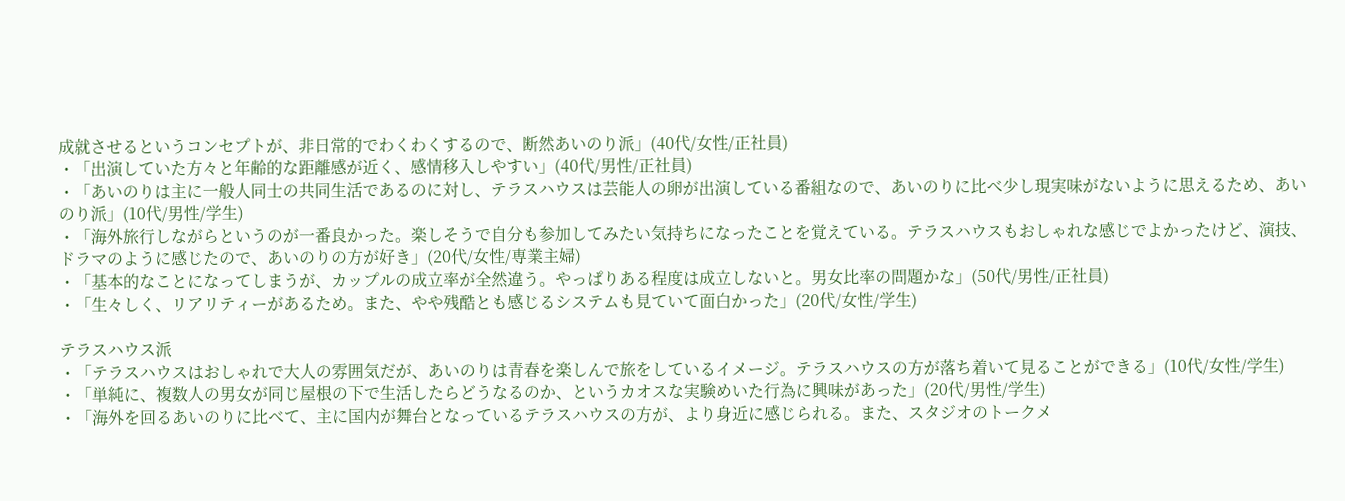成就させるというコンセプトが、非日常的でわくわくするので、断然あいのり派」(40代/女性/正社員)
・「出演していた方々と年齢的な距離感が近く、感情移入しやすい」(40代/男性/正社員)
・「あいのりは主に一般人同士の共同生活であるのに対し、テラスハウスは芸能人の卵が出演している番組なので、あいのりに比べ少し現実味がないように思えるため、あいのり派」(10代/男性/学生)
・「海外旅行しながらというのが一番良かった。楽しそうで自分も参加してみたい気持ちになったことを覚えている。テラスハウスもおしゃれな感じでよかったけど、演技、ドラマのように感じたので、あいのりの方が好き」(20代/女性/専業主婦)
・「基本的なことになってしまうが、カップルの成立率が全然違う。やっぱりある程度は成立しないと。男女比率の問題かな」(50代/男性/正社員)
・「生々しく、リアリティーがあるため。また、やや残酷とも感じるシステムも見ていて面白かった」(20代/女性/学生)

テラスハウス派
・「テラスハウスはおしゃれで大人の雰囲気だが、あいのりは青春を楽しんで旅をしているイメージ。テラスハウスの方が落ち着いて見ることができる」(10代/女性/学生)
・「単純に、複数人の男女が同じ屋根の下で生活したらどうなるのか、というカオスな実験めいた行為に興味があった」(20代/男性/学生)
・「海外を回るあいのりに比べて、主に国内が舞台となっているテラスハウスの方が、より身近に感じられる。また、スタジオのトークメ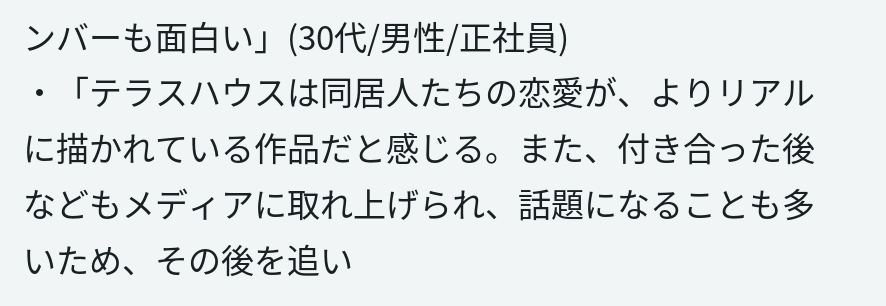ンバーも面白い」(30代/男性/正社員)
・「テラスハウスは同居人たちの恋愛が、よりリアルに描かれている作品だと感じる。また、付き合った後などもメディアに取れ上げられ、話題になることも多いため、その後を追い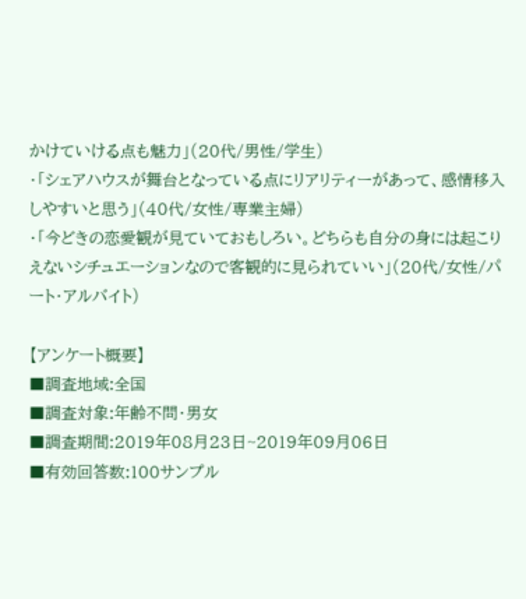かけていける点も魅力」(20代/男性/学生)
・「シェアハウスが舞台となっている点にリアリティーがあって、感情移入しやすいと思う」(40代/女性/専業主婦)
・「今どきの恋愛観が見ていておもしろい。どちらも自分の身には起こりえないシチュエーションなので客観的に見られていい」(20代/女性/パート・アルバイト)

【アンケート概要】
■調査地域:全国
■調査対象:年齢不問・男女
■調査期間:2019年08月23日~2019年09月06日
■有効回答数:100サンプル